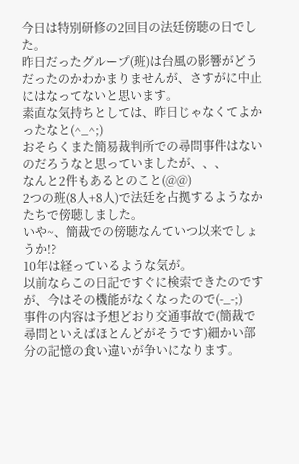今日は特別研修の2回目の法廷傍聴の日でした。
昨日だったグループ(班)は台風の影響がどうだったのかわかまりませんが、さすがに中止にはなってないと思います。
素直な気持ちとしては、昨日じゃなくてよかったなと(^_^;)
おそらくまた簡易裁判所での尋問事件はないのだろうなと思っていましたが、、、
なんと2件もあるとのこと(@@)
2つの班(8人+8人)で法廷を占拠するようなかたちで傍聴しました。
いや~、簡裁での傍聴なんていつ以来でしょうか!?
10年は経っているような気が。
以前ならこの日記ですぐに検索できたのですが、今はその機能がなくなったので(-_-;)
事件の内容は予想どおり交通事故で(簡裁で尋問といえばほとんどがそうです)細かい部分の記憶の食い違いが争いになります。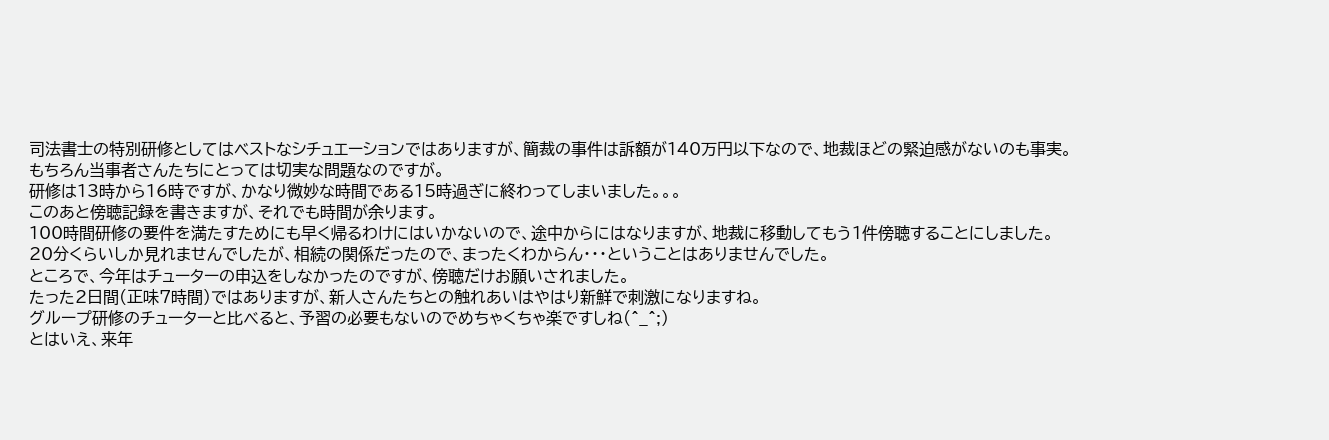司法書士の特別研修としてはベストなシチュエーションではありますが、簡裁の事件は訴額が140万円以下なので、地裁ほどの緊迫感がないのも事実。
もちろん当事者さんたちにとっては切実な問題なのですが。
研修は13時から16時ですが、かなり微妙な時間である15時過ぎに終わってしまいました。。。
このあと傍聴記録を書きますが、それでも時間が余ります。
100時間研修の要件を満たすためにも早く帰るわけにはいかないので、途中からにはなりますが、地裁に移動してもう1件傍聴することにしました。
20分くらいしか見れませんでしたが、相続の関係だったので、まったくわからん・・・ということはありませんでした。
ところで、今年はチューターの申込をしなかったのですが、傍聴だけお願いされました。
たった2日間(正味7時間)ではありますが、新人さんたちとの触れあいはやはり新鮮で刺激になりますね。
グループ研修のチューターと比べると、予習の必要もないのでめちゃくちゃ楽ですしね(^_^;)
とはいえ、来年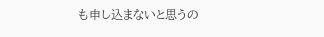も申し込まないと思うの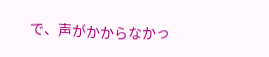で、声がかからなかっ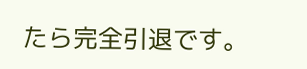たら完全引退です。